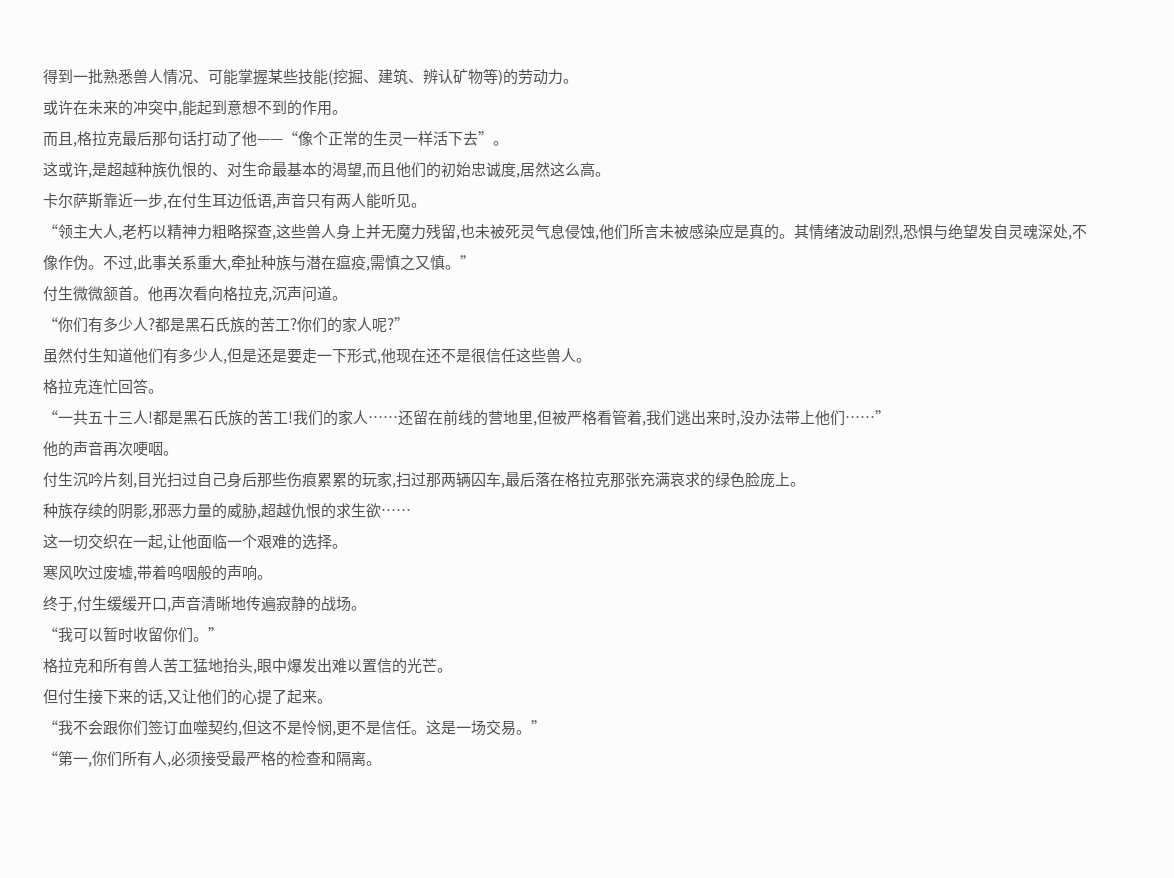得到一批熟悉兽人情况、可能掌握某些技能(挖掘、建筑、辨认矿物等)的劳动力。
或许在未来的冲突中,能起到意想不到的作用。
而且,格拉克最后那句话打动了他——“像个正常的生灵一样活下去”。
这或许,是超越种族仇恨的、对生命最基本的渴望,而且他们的初始忠诚度,居然这么高。
卡尔萨斯靠近一步,在付生耳边低语,声音只有两人能听见。
“领主大人,老朽以精神力粗略探查,这些兽人身上并无魔力残留,也未被死灵气息侵蚀,他们所言未被感染应是真的。其情绪波动剧烈,恐惧与绝望发自灵魂深处,不像作伪。不过,此事关系重大,牵扯种族与潜在瘟疫,需慎之又慎。”
付生微微颔首。他再次看向格拉克,沉声问道。
“你们有多少人?都是黑石氏族的苦工?你们的家人呢?”
虽然付生知道他们有多少人,但是还是要走一下形式,他现在还不是很信任这些兽人。
格拉克连忙回答。
“一共五十三人!都是黑石氏族的苦工!我们的家人……还留在前线的营地里,但被严格看管着,我们逃出来时,没办法带上他们……”
他的声音再次哽咽。
付生沉吟片刻,目光扫过自己身后那些伤痕累累的玩家,扫过那两辆囚车,最后落在格拉克那张充满哀求的绿色脸庞上。
种族存续的阴影,邪恶力量的威胁,超越仇恨的求生欲……
这一切交织在一起,让他面临一个艰难的选择。
寒风吹过废墟,带着呜咽般的声响。
终于,付生缓缓开口,声音清晰地传遍寂静的战场。
“我可以暂时收留你们。”
格拉克和所有兽人苦工猛地抬头,眼中爆发出难以置信的光芒。
但付生接下来的话,又让他们的心提了起来。
“我不会跟你们签订血噬契约,但这不是怜悯,更不是信任。这是一场交易。”
“第一,你们所有人,必须接受最严格的检查和隔离。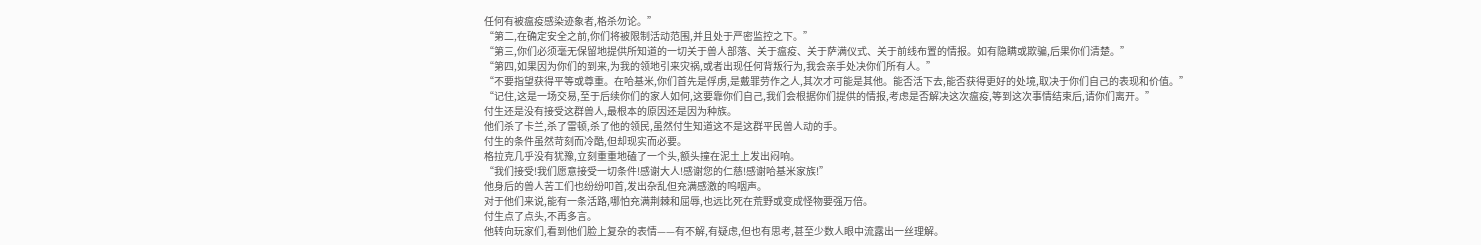任何有被瘟疫感染迹象者,格杀勿论。”
“第二,在确定安全之前,你们将被限制活动范围,并且处于严密监控之下。”
“第三,你们必须毫无保留地提供所知道的一切关于兽人部落、关于瘟疫、关于萨满仪式、关于前线布置的情报。如有隐瞒或欺骗,后果你们清楚。”
“第四,如果因为你们的到来,为我的领地引来灾祸,或者出现任何背叛行为,我会亲手处决你们所有人。”
“不要指望获得平等或尊重。在哈基米,你们首先是俘虏,是戴罪劳作之人,其次才可能是其他。能否活下去,能否获得更好的处境,取决于你们自己的表现和价值。”
“记住,这是一场交易,至于后续你们的家人如何,这要靠你们自己,我们会根据你们提供的情报,考虑是否解决这次瘟疫,等到这次事情结束后,请你们离开。”
付生还是没有接受这群兽人,最根本的原因还是因为种族。
他们杀了卡兰,杀了雷顿,杀了他的领民,虽然付生知道这不是这群平民兽人动的手。
付生的条件虽然苛刻而冷酷,但却现实而必要。
格拉克几乎没有犹豫,立刻重重地磕了一个头,额头撞在泥土上发出闷响。
“我们接受!我们愿意接受一切条件!感谢大人!感谢您的仁慈!感谢哈基米家族!”
他身后的兽人苦工们也纷纷叩首,发出杂乱但充满感激的呜咽声。
对于他们来说,能有一条活路,哪怕充满荆棘和屈辱,也远比死在荒野或变成怪物要强万倍。
付生点了点头,不再多言。
他转向玩家们,看到他们脸上复杂的表情——有不解,有疑虑,但也有思考,甚至少数人眼中流露出一丝理解。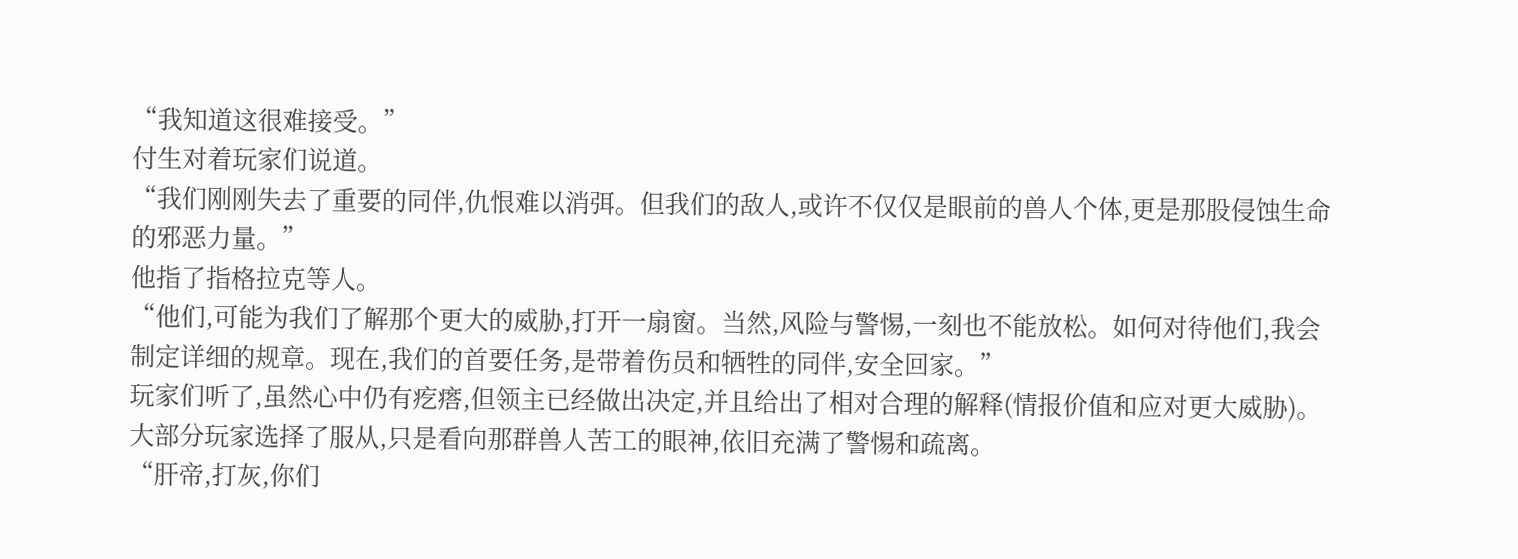“我知道这很难接受。”
付生对着玩家们说道。
“我们刚刚失去了重要的同伴,仇恨难以消弭。但我们的敌人,或许不仅仅是眼前的兽人个体,更是那股侵蚀生命的邪恶力量。”
他指了指格拉克等人。
“他们,可能为我们了解那个更大的威胁,打开一扇窗。当然,风险与警惕,一刻也不能放松。如何对待他们,我会制定详细的规章。现在,我们的首要任务,是带着伤员和牺牲的同伴,安全回家。”
玩家们听了,虽然心中仍有疙瘩,但领主已经做出决定,并且给出了相对合理的解释(情报价值和应对更大威胁)。大部分玩家选择了服从,只是看向那群兽人苦工的眼神,依旧充满了警惕和疏离。
“肝帝,打灰,你们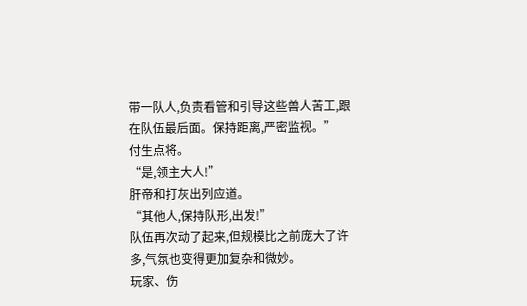带一队人,负责看管和引导这些兽人苦工,跟在队伍最后面。保持距离,严密监视。”
付生点将。
“是,领主大人!”
肝帝和打灰出列应道。
“其他人,保持队形,出发!”
队伍再次动了起来,但规模比之前庞大了许多,气氛也变得更加复杂和微妙。
玩家、伤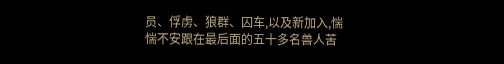员、俘虏、狼群、囚车,以及新加入,惴惴不安跟在最后面的五十多名兽人苦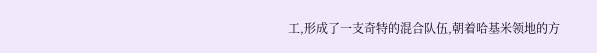工,形成了一支奇特的混合队伍,朝着哈基米领地的方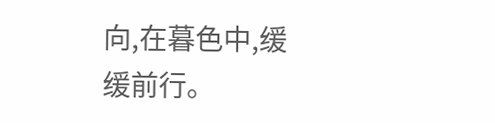向,在暮色中,缓缓前行。